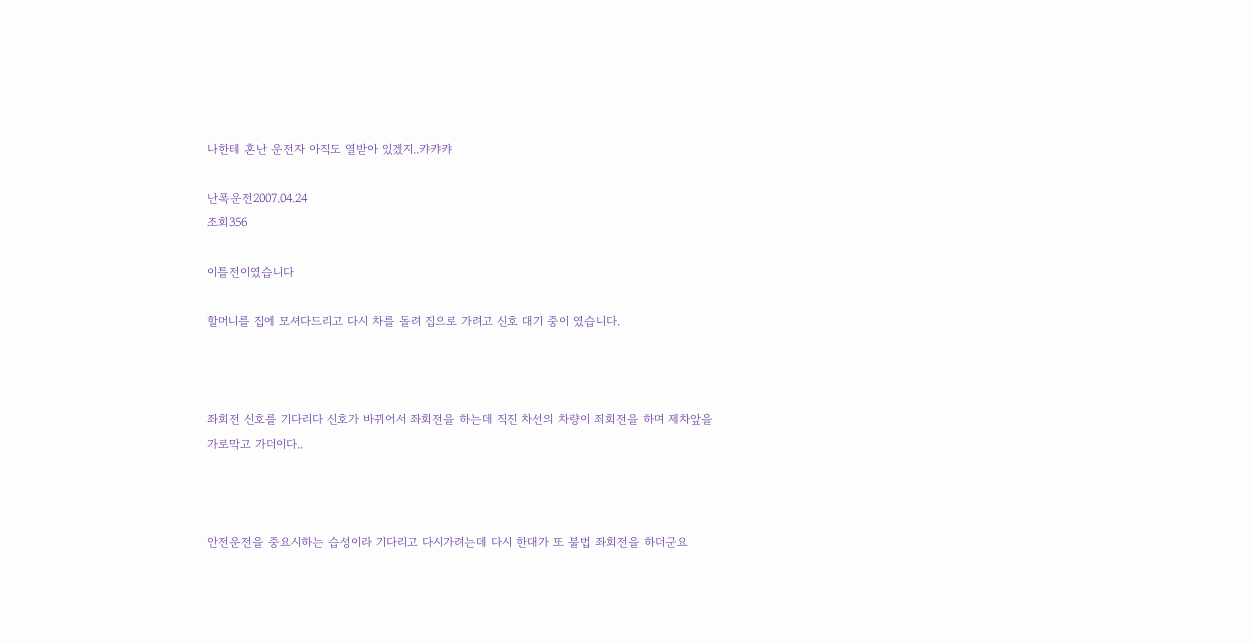나한테 혼난 운전자 아직도 열받아 있겠지..캬캬캬

난폭운전2007.04.24
조회356

이틀전이였습니다

할머니를 집에 모셔다드리고 다시 차를 돌려 집으로 가려고 신호 대기 중이 였습니다.



좌회전 신호를 기다리다 신호가 바뀌어서 좌회전을 하는데 직진 차선의 차량이 죄회전을 하며 제차앞을 가로막고 가더이다..



안전운전을 중요시하는 습성이라 기다리고 다시가려는데 다시 한대가 또 불법 좌회전을 하더군요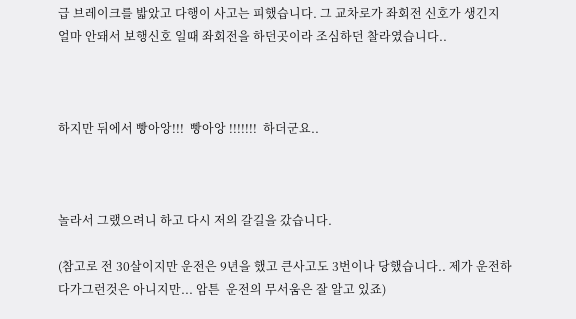급 브레이크를 밟았고 다행이 사고는 피했습니다. 그 교차로가 좌회전 신호가 생긴지 얼마 안돼서 보행신호 일때 좌회전을 하던곳이라 조심하던 찰라였습니다..



하지만 뒤에서 빵아앙!!!  빵아앙 !!!!!!!  하더군요..



놀라서 그랬으려니 하고 다시 저의 갈길을 갔습니다.

(참고로 전 30살이지만 운전은 9년을 했고 큰사고도 3번이나 당했습니다.. 제가 운전하다가그런것은 아니지만... 암튼  운전의 무서움은 잘 알고 있죠)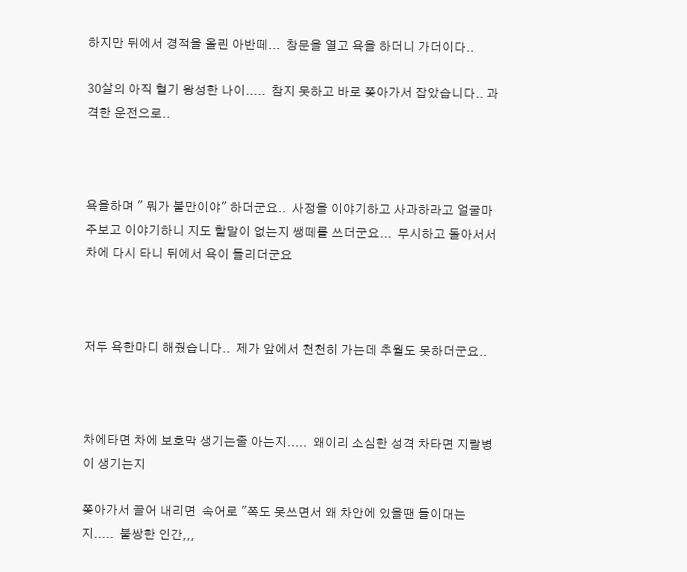하지만 뒤에서 경적을 올린 아반떼...  창문을 열고 욕을 하더니 가더이다..

30살의 아직 혈기 왕성한 나이.....  참지 못하고 바로 쫒아가서 잡았습니다.. 과격한 운전으로..



욕을하며 " 뭐가 불만이야" 하더군요..  사정을 이야기하고 사과하라고 얼굴마주보고 이야기하니 지도 할말이 없는지 쌩떼를 쓰더군요...  무시하고 돌아서서 차에 다시 타니 뒤에서 욕이 들리더군요



저두 욕한마디 해줬습니다..  제가 앞에서 천천히 가는데 추월도 못하더군요..



차에타면 차에 보호막 생기는줄 아는지.....  왜이리 소심한 성격 차타면 지랄병이 생기는지

쫒아가서 끌어 내리면  속어로 "쪽도 못쓰면서 왜 차안에 있을땐 들이대는지.....  불쌍한 인간,,,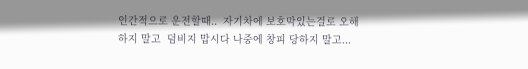인간적으로 운전할때..  자기차에 보호막있는걸로 오해하지 말고  덤비지 맙시다 나중에 창피 당하지 말고...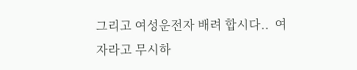그리고 여성운전자 배려 합시다..  여자라고 무시하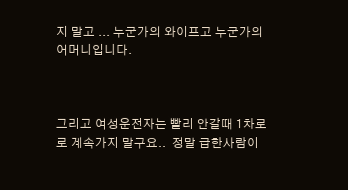지 말고 ... 누군가의 와이프고 누군가의 어머니입니다.



그리고 여성운전자는 빨리 안갈때 1차로로 계속가지 말구요..  정말 급한사람이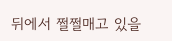뒤에서 쩔쩔매고 있을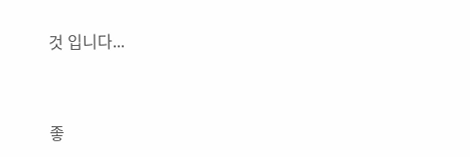것 입니다...



좋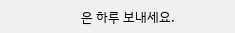은 하루 보내세요.